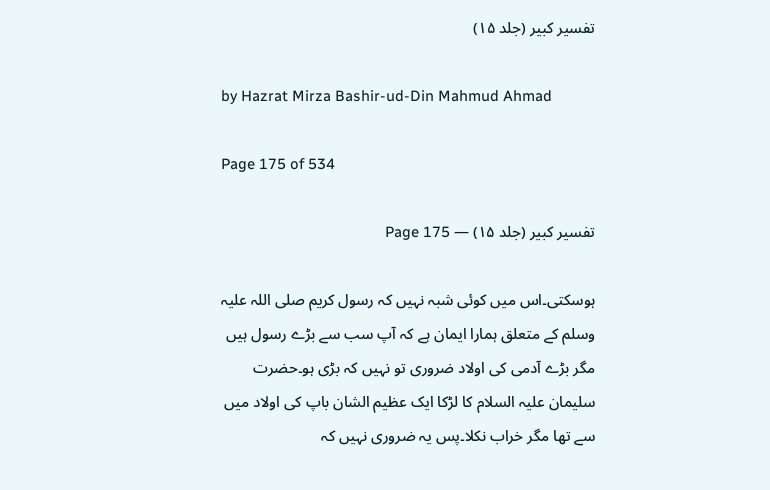تفسیر کبیر (جلد ۱۵)

by Hazrat Mirza Bashir-ud-Din Mahmud Ahmad

Page 175 of 534

تفسیر کبیر (جلد ۱۵) — Page 175

ہوسکتی۔اس میں کوئی شبہ نہیں کہ رسول کریم صلی اللہ علیہ وسلم کے متعلق ہمارا ایمان ہے کہ آپ سب سے بڑے رسول ہیں مگر بڑے آدمی کی اولاد ضروری تو نہیں کہ بڑی ہو۔حضرت سلیمان علیہ السلام کا لڑکا ایک عظیم الشان باپ کی اولاد میں سے تھا مگر خراب نکلا۔پس یہ ضروری نہیں کہ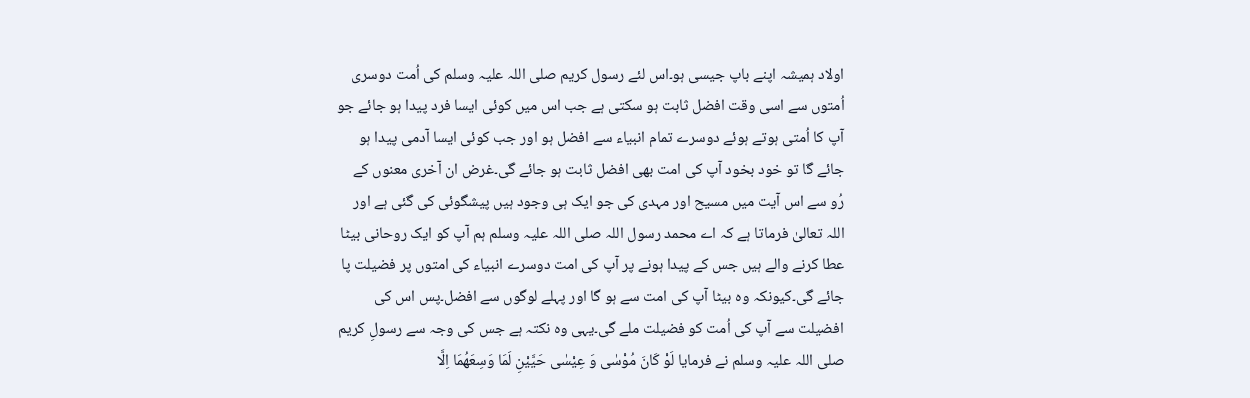اولاد ہمیشہ اپنے باپ جیسی ہو۔اس لئے رسول کریم صلی اللہ علیہ وسلم کی اُمت دوسری اُمتوں سے اسی وقت افضل ثابت ہو سکتی ہے جب اس میں کوئی ایسا فرد پیدا ہو جائے جو آپ کا اُمتی ہوتے ہوئے دوسرے تمام انبیاء سے افضل ہو اور جب کوئی ایسا آدمی پیدا ہو جائے گا تو خود بخود آپ کی امت بھی افضل ثابت ہو جائے گی۔غرض ان آخری معنوں کے رُو سے اس آیت میں مسیح اور مہدی کی جو ایک ہی وجود ہیں پیشگوئی کی گئی ہے اور اللہ تعالیٰ فرماتا ہے کہ اے محمد رسول اللہ صلی اللہ علیہ وسلم ہم آپ کو ایک روحانی بیٹا عطا کرنے والے ہیں جس کے پیدا ہونے پر آپ کی امت دوسرے انبیاء کی امتوں پر فضیلت پا جائے گی۔کیونکہ وہ بیٹا آپ کی امت سے ہو گا اور پہلے لوگوں سے افضل۔پس اس کی افضیلت سے آپ کی اُمت کو فضیلت ملے گی۔یہی وہ نکتہ ہے جس کی وجہ سے رسولِ کریم صلی اللہ علیہ وسلم نے فرمایا لَوْ کَانَ مُوْسٰی وَ عِیْسٰی حَیَّیْنِ لَمَا وَسِعَھُمَا اِلَّا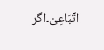اتِّبَاعِیْ۔اگر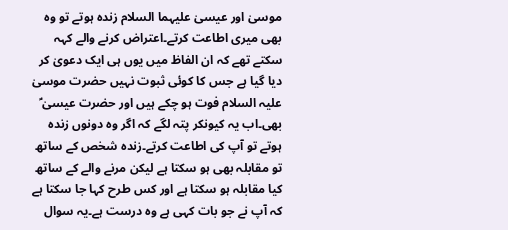موسیٰ اور عیسیٰ علیہما السلام زندہ ہوتے تو وہ بھی میری اطاعت کرتے۔اعتراض کرنے والے کہہ سکتے تھے کہ ان الفاظ میں یوں ہی ایک دعویٰ کر دیا گیا ہے جس کا کوئی ثبوت نہیں حضرت موسیٰ علیہ السلام فوت ہو چکے ہیں اور حضرت عیسیٰ ؑ بھی۔اب یہ کیونکر پتہ لگے کہ اگر وہ دونوں زندہ ہوتے تو آپ کی اطاعت کرتے۔زندہ شخص کے ساتھ تو مقابلہ بھی ہو سکتا ہے لیکن مرنے والے کے ساتھ کیا مقابلہ ہو سکتا ہے اور کس طرح کہا جا سکتا ہے کہ آپ نے جو بات کہی ہے وہ درست ہے۔یہ سوال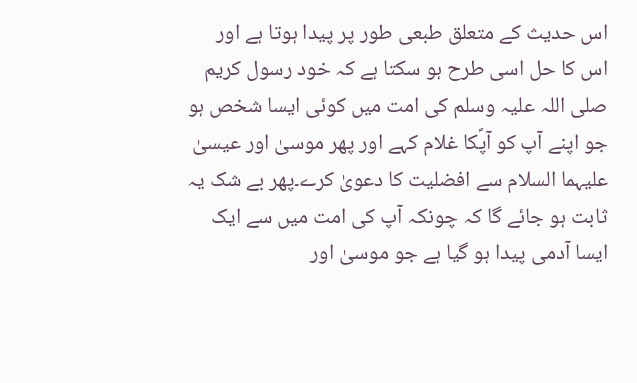اس حدیث کے متعلق طبعی طور پر پیدا ہوتا ہے اور اس کا حل اسی طرح ہو سکتا ہے کہ خود رسول کریم صلی اللہ علیہ وسلم کی امت میں کوئی ایسا شخص ہو جو اپنے آپ کو آپؐکا غلام کہے اور پھر موسیٰ اور عیسیٰ علیہما السلام سے افضلیت کا دعویٰ کرے۔پھر بے شک یہ ثابت ہو جائے گا کہ چونکہ آپ کی امت میں سے ایک ایسا آدمی پیدا ہو گیا ہے جو موسیٰ اور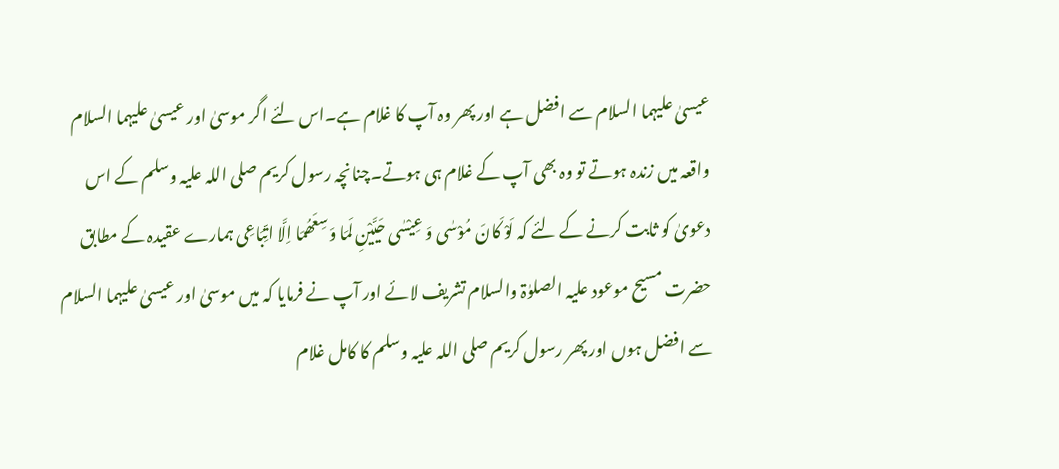عیسیٰ علیہما السلام سے افضل ہے اور پھر وہ آپ کا غلام ہے۔اس لئے اگر موسیٰ اور عیسیٰ علیہما السلام واقعہ میں زندہ ہوتے تو وہ بھی آپ کے غلام ہی ہوتے۔چنانچہ رسول کریم صلی اللہ علیہ وسلم کے اس دعویٰ کو ثابت کرنے کے لئے کہ لَوْ کَانَ مُوْسٰی وَ عِیْسٰی حَیَّیْنِ لَمَا وَسِعَھُمَا اِلَّا اتِّبَاعِی ہمارے عقیدہ کے مطابق حضرت مسیح موعود علیہ الصلوٰۃ والسلام تشریف لائے اور آپ نے فرمایا کہ میں موسیٰ اور عیسیٰ علیہما السلام سے افضل ہوں اور پھر رسول کریم صلی اللہ علیہ وسلم کا کامل غلام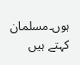ہوں۔مسلمان کہتے ہیں